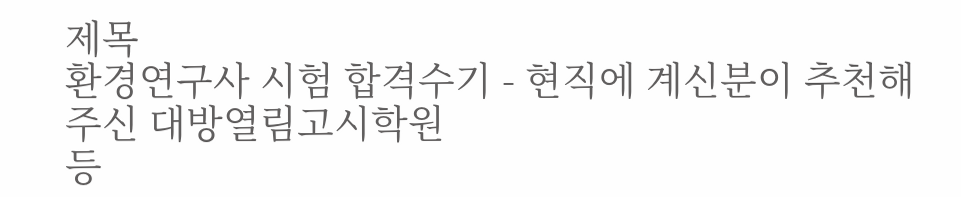제목
환경연구사 시험 합격수기 - 현직에 계신분이 추천해주신 대방열림고시학원
등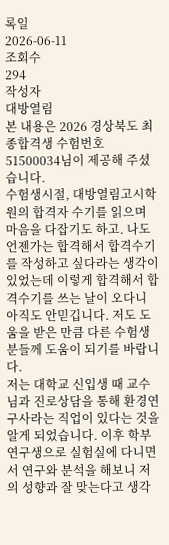록일
2026-06-11
조회수
294
작성자
대방열림
본 내용은 2026 경상북도 최종합격생 수험번호 51500034님이 제공해 주셨습니다.
수험생시절, 대방열림고시학원의 합격자 수기를 읽으며 마음을 다잡기도 하고. 나도 언젠가는 합격해서 합격수기를 작성하고 싶다라는 생각이 있었는데 이렇게 합격해서 합격수기를 쓰는 날이 오다니 아직도 안믿깁니다. 저도 도움을 받은 만큼 다른 수험생분들께 도움이 되기를 바랍니다.
저는 대학교 신입생 때 교수님과 진로상담을 통해 환경연구사라는 직업이 있다는 것을 알게 되었습니다. 이후 학부 연구생으로 실험실에 다니면서 연구와 분석을 해보니 저의 성향과 잘 맞는다고 생각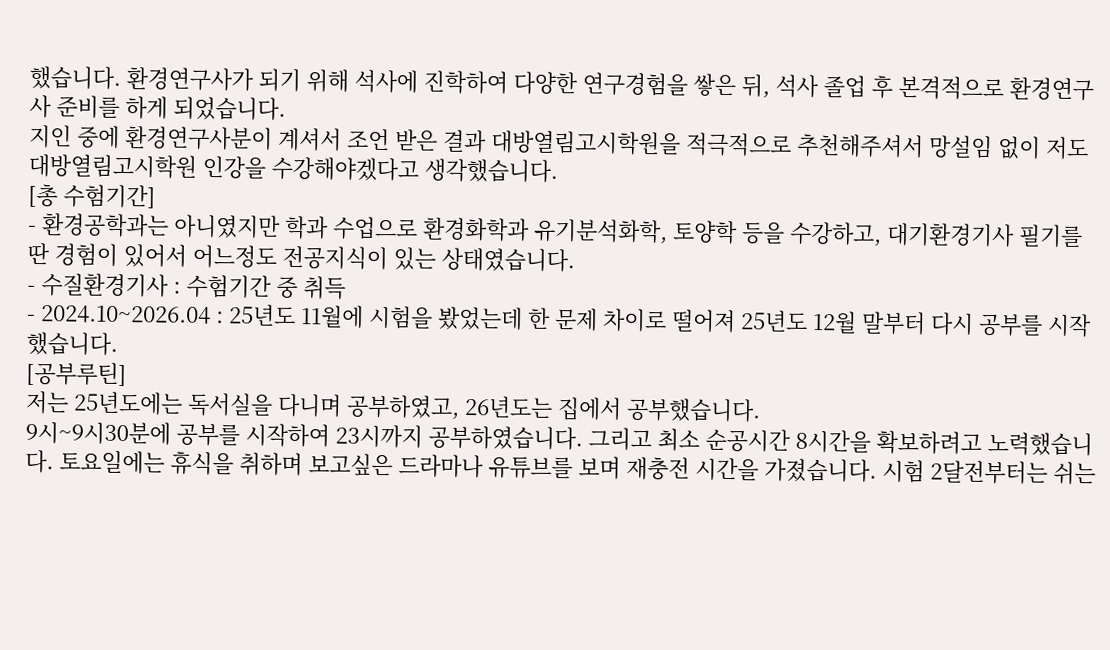했습니다. 환경연구사가 되기 위해 석사에 진학하여 다양한 연구경험을 쌓은 뒤, 석사 졸업 후 본격적으로 환경연구사 준비를 하게 되었습니다.
지인 중에 환경연구사분이 계셔서 조언 받은 결과 대방열림고시학원을 적극적으로 추천해주셔서 망설임 없이 저도 대방열림고시학원 인강을 수강해야겠다고 생각했습니다.
[총 수험기간]
- 환경공학과는 아니였지만 학과 수업으로 환경화학과 유기분석화학, 토양학 등을 수강하고, 대기환경기사 필기를 딴 경험이 있어서 어느정도 전공지식이 있는 상태였습니다.
- 수질환경기사 : 수험기간 중 취득
- 2024.10~2026.04 : 25년도 11월에 시험을 봤었는데 한 문제 차이로 떨어져 25년도 12월 말부터 다시 공부를 시작했습니다.
[공부루틴]
저는 25년도에는 독서실을 다니며 공부하였고, 26년도는 집에서 공부했습니다.
9시~9시30분에 공부를 시작하여 23시까지 공부하였습니다. 그리고 최소 순공시간 8시간을 확보하려고 노력했습니다. 토요일에는 휴식을 취하며 보고싶은 드라마나 유튜브를 보며 재충전 시간을 가졌습니다. 시험 2달전부터는 쉬는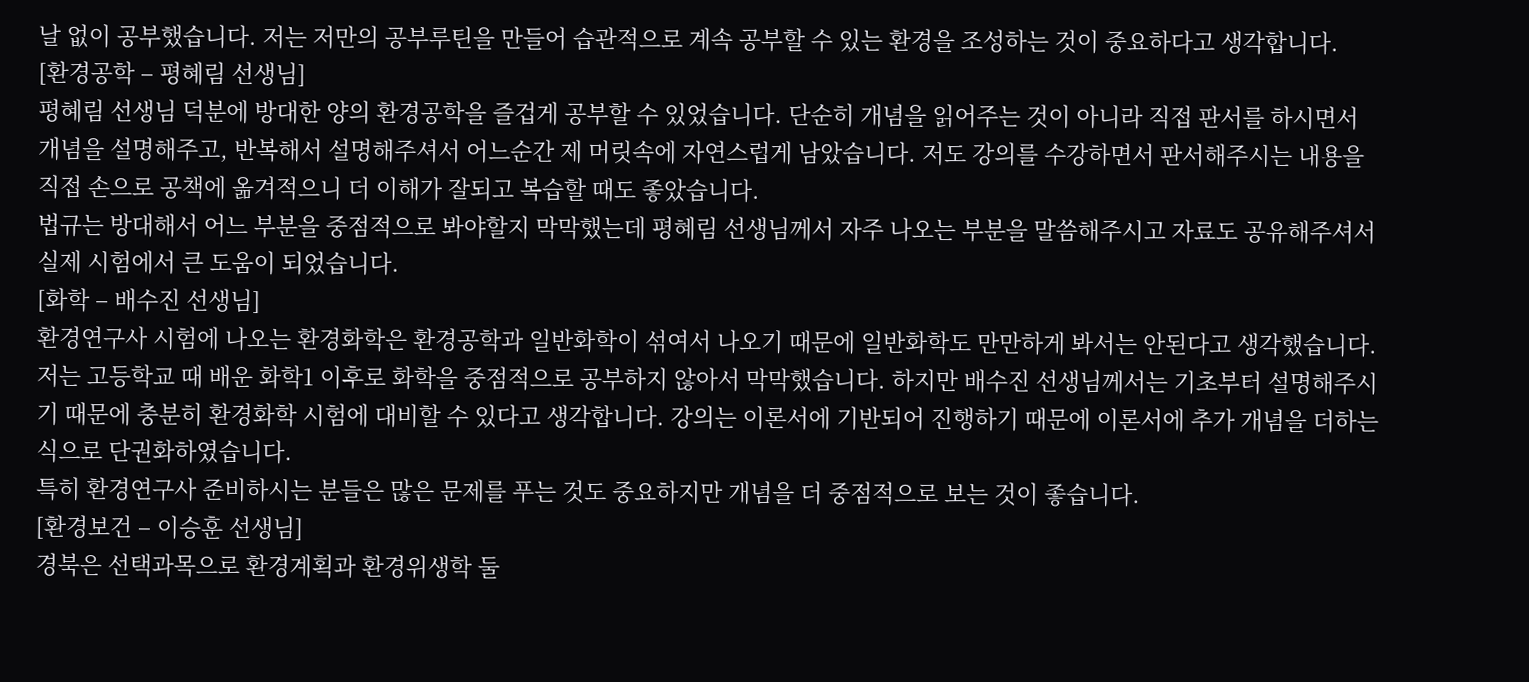날 없이 공부했습니다. 저는 저만의 공부루틴을 만들어 습관적으로 계속 공부할 수 있는 환경을 조성하는 것이 중요하다고 생각합니다.
[환경공학 – 평혜림 선생님]
평혜림 선생님 덕분에 방대한 양의 환경공학을 즐겁게 공부할 수 있었습니다. 단순히 개념을 읽어주는 것이 아니라 직접 판서를 하시면서 개념을 설명해주고, 반복해서 설명해주셔서 어느순간 제 머릿속에 자연스럽게 남았습니다. 저도 강의를 수강하면서 판서해주시는 내용을 직접 손으로 공책에 옮겨적으니 더 이해가 잘되고 복습할 때도 좋았습니다.
법규는 방대해서 어느 부분을 중점적으로 봐야할지 막막했는데 평혜림 선생님께서 자주 나오는 부분을 말씀해주시고 자료도 공유해주셔서 실제 시험에서 큰 도움이 되었습니다.
[화학 – 배수진 선생님]
환경연구사 시험에 나오는 환경화학은 환경공학과 일반화학이 섞여서 나오기 때문에 일반화학도 만만하게 봐서는 안된다고 생각했습니다. 저는 고등학교 때 배운 화학1 이후로 화학을 중점적으로 공부하지 않아서 막막했습니다. 하지만 배수진 선생님께서는 기초부터 설명해주시기 때문에 충분히 환경화학 시험에 대비할 수 있다고 생각합니다. 강의는 이론서에 기반되어 진행하기 때문에 이론서에 추가 개념을 더하는 식으로 단권화하였습니다.
특히 환경연구사 준비하시는 분들은 많은 문제를 푸는 것도 중요하지만 개념을 더 중점적으로 보는 것이 좋습니다.
[환경보건 – 이승훈 선생님]
경북은 선택과목으로 환경계획과 환경위생학 둘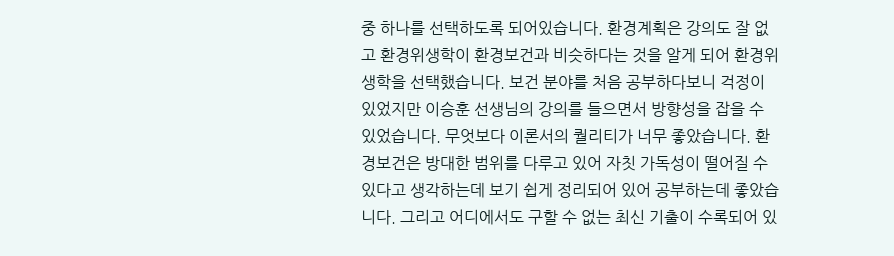중 하나를 선택하도록 되어있습니다. 환경계획은 강의도 잘 없고 환경위생학이 환경보건과 비슷하다는 것을 알게 되어 환경위생학을 선택했습니다. 보건 분야를 처음 공부하다보니 걱정이 있었지만 이승훈 선생님의 강의를 들으면서 방향성을 잡을 수 있었습니다. 무엇보다 이론서의 퀄리티가 너무 좋았습니다. 환경보건은 방대한 범위를 다루고 있어 자칫 가독성이 떨어질 수 있다고 생각하는데 보기 쉽게 정리되어 있어 공부하는데 좋았습니다. 그리고 어디에서도 구할 수 없는 최신 기출이 수록되어 있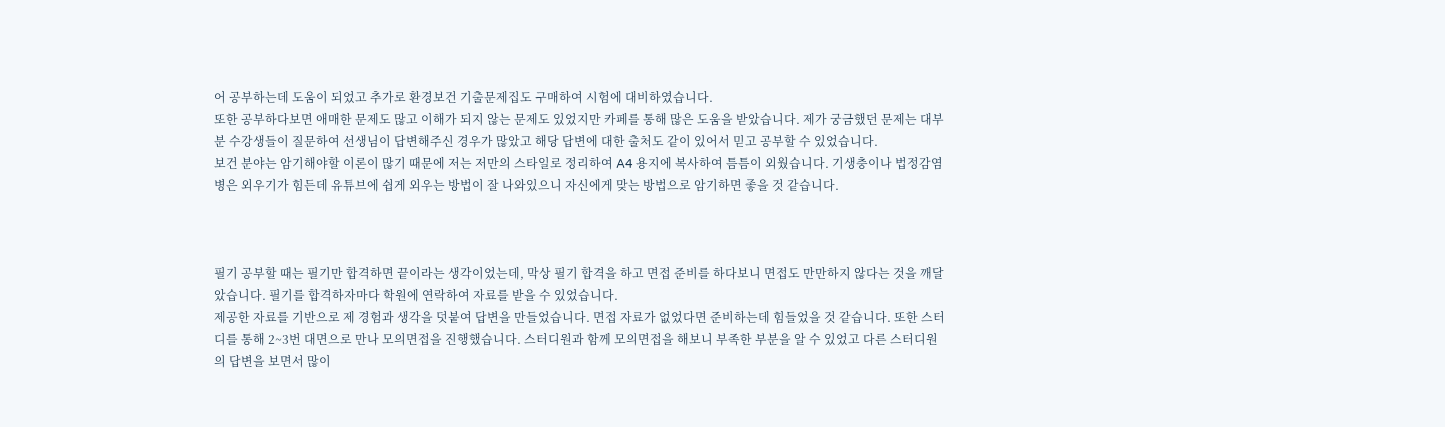어 공부하는데 도움이 되었고 추가로 환경보건 기출문제집도 구매하여 시험에 대비하였습니다.
또한 공부하다보면 애매한 문제도 많고 이해가 되지 않는 문제도 있었지만 카페를 통해 많은 도움을 받았습니다. 제가 궁금했던 문제는 대부분 수강생들이 질문하여 선생님이 답변해주신 경우가 많았고 해당 답변에 대한 출처도 같이 있어서 믿고 공부할 수 있었습니다.
보건 분야는 암기해야할 이론이 많기 때문에 저는 저만의 스타일로 정리하여 A4 용지에 복사하여 틈틈이 외웠습니다. 기생충이나 법정감염병은 외우기가 힘든데 유튜브에 쉽게 외우는 방법이 잘 나와있으니 자신에게 맞는 방법으로 암기하면 좋을 것 같습니다.



필기 공부할 때는 필기만 합격하면 끝이라는 생각이었는데, 막상 필기 합격을 하고 면접 준비를 하다보니 면접도 만만하지 않다는 것을 깨달았습니다. 필기를 합격하자마다 학원에 연락하여 자료를 받을 수 있었습니다.
제공한 자료를 기반으로 제 경험과 생각을 덧붙여 답변을 만들었습니다. 면접 자료가 없었다면 준비하는데 힘들었을 것 같습니다. 또한 스터디를 통해 2~3번 대면으로 만나 모의면접을 진행했습니다. 스터디원과 함께 모의면접을 해보니 부족한 부분을 알 수 있었고 다른 스터디원의 답변을 보면서 많이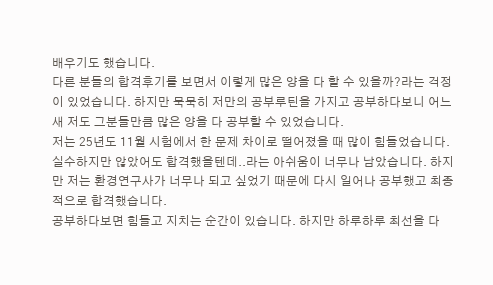배우기도 했습니다.
다른 분들의 합격후기를 보면서 이렇게 많은 양을 다 할 수 있을까?라는 걱정이 있었습니다. 하지만 묵묵히 저만의 공부루틴을 가지고 공부하다보니 어느새 저도 그분들만큼 많은 양을 다 공부할 수 있었습니다.
저는 25년도 11월 시험에서 한 문제 차이로 떨어졌을 때 많이 힘들었습니다. 실수하지만 않았어도 합격했을텐데..라는 아쉬움이 너무나 남았습니다. 하지만 저는 환경연구사가 너무나 되고 싶었기 때문에 다시 일어나 공부했고 최종적으로 합격했습니다.
공부하다보면 힘들고 지치는 순간이 있습니다. 하지만 하루하루 최선을 다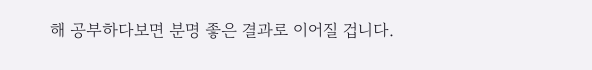해 공부하다보면 분명 좋은 결과로 이어질 겁니다.